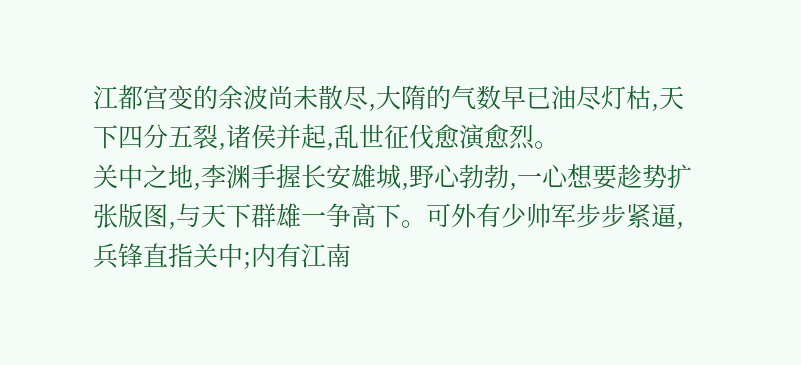江都宫变的余波尚未散尽,大隋的气数早已油尽灯枯,天下四分五裂,诸侯并起,乱世征伐愈演愈烈。
关中之地,李渊手握长安雄城,野心勃勃,一心想要趁势扩张版图,与天下群雄一争高下。可外有少帅军步步紧逼,兵锋直指关中;内有江南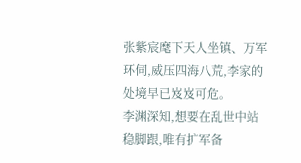张紫宸麾下天人坐镇、万军环伺,威压四海八荒,李家的处境早已岌岌可危。
李渊深知,想要在乱世中站稳脚跟,唯有扩军备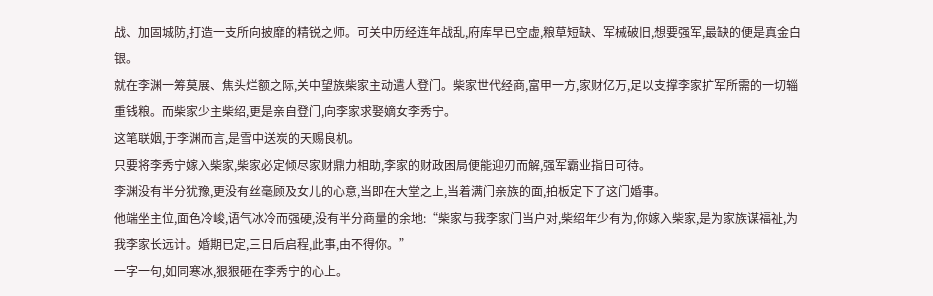战、加固城防,打造一支所向披靡的精锐之师。可关中历经连年战乱,府库早已空虚,粮草短缺、军械破旧,想要强军,最缺的便是真金白银。
就在李渊一筹莫展、焦头烂额之际,关中望族柴家主动遣人登门。柴家世代经商,富甲一方,家财亿万,足以支撑李家扩军所需的一切辎重钱粮。而柴家少主柴绍,更是亲自登门,向李家求娶嫡女李秀宁。
这笔联姻,于李渊而言,是雪中送炭的天赐良机。
只要将李秀宁嫁入柴家,柴家必定倾尽家财鼎力相助,李家的财政困局便能迎刃而解,强军霸业指日可待。
李渊没有半分犹豫,更没有丝毫顾及女儿的心意,当即在大堂之上,当着满门亲族的面,拍板定下了这门婚事。
他端坐主位,面色冷峻,语气冰冷而强硬,没有半分商量的余地:“柴家与我李家门当户对,柴绍年少有为,你嫁入柴家,是为家族谋福祉,为我李家长远计。婚期已定,三日后启程,此事,由不得你。”
一字一句,如同寒冰,狠狠砸在李秀宁的心上。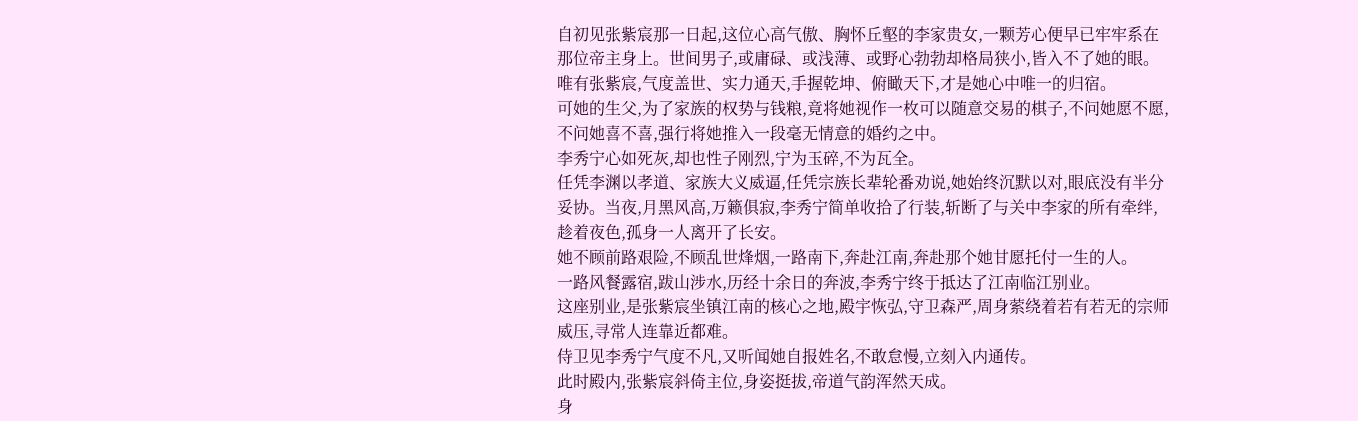自初见张紫宸那一日起,这位心高气傲、胸怀丘壑的李家贵女,一颗芳心便早已牢牢系在那位帝主身上。世间男子,或庸碌、或浅薄、或野心勃勃却格局狭小,皆入不了她的眼。唯有张紫宸,气度盖世、实力通天,手握乾坤、俯瞰天下,才是她心中唯一的归宿。
可她的生父,为了家族的权势与钱粮,竟将她视作一枚可以随意交易的棋子,不问她愿不愿,不问她喜不喜,强行将她推入一段毫无情意的婚约之中。
李秀宁心如死灰,却也性子刚烈,宁为玉碎,不为瓦全。
任凭李渊以孝道、家族大义威逼,任凭宗族长辈轮番劝说,她始终沉默以对,眼底没有半分妥协。当夜,月黑风高,万籁俱寂,李秀宁简单收拾了行装,斩断了与关中李家的所有牵绊,趁着夜色,孤身一人离开了长安。
她不顾前路艰险,不顾乱世烽烟,一路南下,奔赴江南,奔赴那个她甘愿托付一生的人。
一路风餐露宿,跋山涉水,历经十余日的奔波,李秀宁终于抵达了江南临江别业。
这座别业,是张紫宸坐镇江南的核心之地,殿宇恢弘,守卫森严,周身萦绕着若有若无的宗师威压,寻常人连靠近都难。
侍卫见李秀宁气度不凡,又听闻她自报姓名,不敢怠慢,立刻入内通传。
此时殿内,张紫宸斜倚主位,身姿挺拔,帝道气韵浑然天成。
身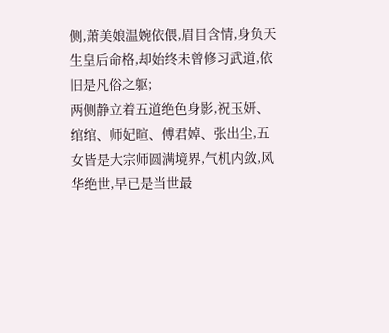侧,萧美娘温婉依偎,眉目含情,身负天生皇后命格,却始终未曾修习武道,依旧是凡俗之躯;
两侧静立着五道绝色身影,祝玉妍、绾绾、师妃暄、傅君婥、张出尘,五女皆是大宗师圆满境界,气机内敛,风华绝世,早已是当世最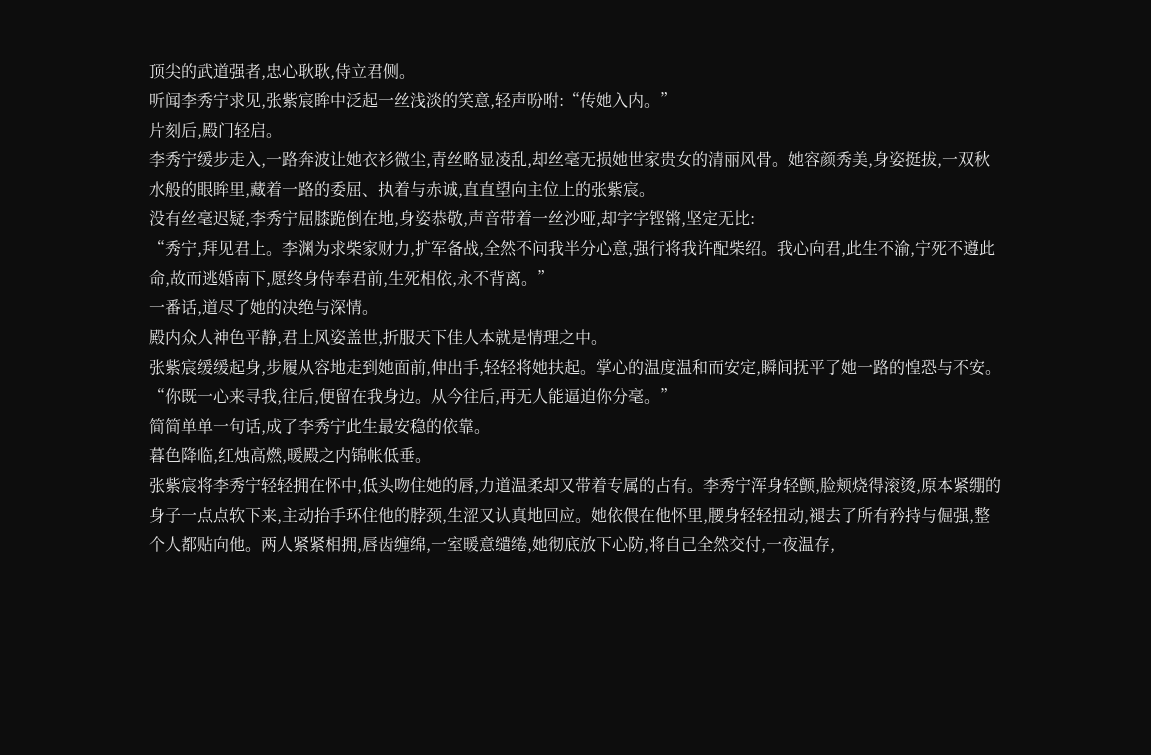顶尖的武道强者,忠心耿耿,侍立君侧。
听闻李秀宁求见,张紫宸眸中泛起一丝浅淡的笑意,轻声吩咐:“传她入内。”
片刻后,殿门轻启。
李秀宁缓步走入,一路奔波让她衣衫微尘,青丝略显凌乱,却丝毫无损她世家贵女的清丽风骨。她容颜秀美,身姿挺拔,一双秋水般的眼眸里,藏着一路的委屈、执着与赤诚,直直望向主位上的张紫宸。
没有丝毫迟疑,李秀宁屈膝跪倒在地,身姿恭敬,声音带着一丝沙哑,却字字铿锵,坚定无比:
“秀宁,拜见君上。李渊为求柴家财力,扩军备战,全然不问我半分心意,强行将我许配柴绍。我心向君,此生不渝,宁死不遵此命,故而逃婚南下,愿终身侍奉君前,生死相依,永不背离。”
一番话,道尽了她的决绝与深情。
殿内众人神色平静,君上风姿盖世,折服天下佳人本就是情理之中。
张紫宸缓缓起身,步履从容地走到她面前,伸出手,轻轻将她扶起。掌心的温度温和而安定,瞬间抚平了她一路的惶恐与不安。
“你既一心来寻我,往后,便留在我身边。从今往后,再无人能逼迫你分毫。”
简简单单一句话,成了李秀宁此生最安稳的依靠。
暮色降临,红烛高燃,暖殿之内锦帐低垂。
张紫宸将李秀宁轻轻拥在怀中,低头吻住她的唇,力道温柔却又带着专属的占有。李秀宁浑身轻颤,脸颊烧得滚烫,原本紧绷的身子一点点软下来,主动抬手环住他的脖颈,生涩又认真地回应。她依偎在他怀里,腰身轻轻扭动,褪去了所有矜持与倔强,整个人都贴向他。两人紧紧相拥,唇齿缠绵,一室暖意缱绻,她彻底放下心防,将自己全然交付,一夜温存,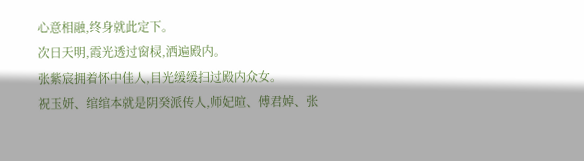心意相融,终身就此定下。
次日天明,霞光透过窗棂,洒遍殿内。
张紫宸拥着怀中佳人,目光缓缓扫过殿内众女。
祝玉妍、绾绾本就是阴癸派传人,师妃暄、傅君婥、张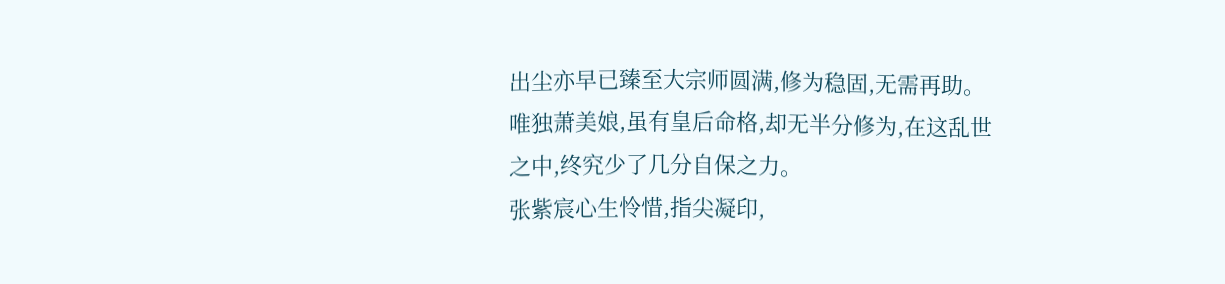出尘亦早已臻至大宗师圆满,修为稳固,无需再助。唯独萧美娘,虽有皇后命格,却无半分修为,在这乱世之中,终究少了几分自保之力。
张紫宸心生怜惜,指尖凝印,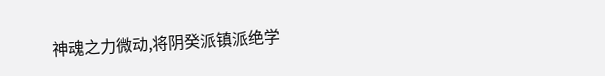神魂之力微动,将阴癸派镇派绝学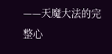——天魔大法的完整心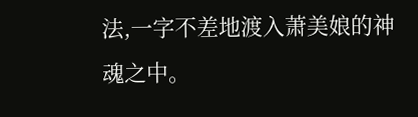法,一字不差地渡入萧美娘的神魂之中。